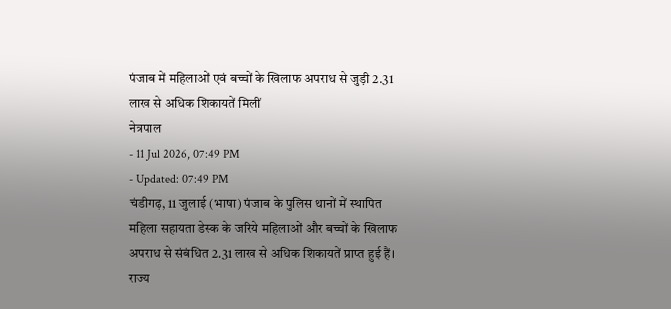पंजाब में महिलाओं एवं बच्चों के खिलाफ अपराध से जुड़ी 2.31 लाख से अधिक शिकायतें मिलीं
नेत्रपाल
- 11 Jul 2026, 07:49 PM
- Updated: 07:49 PM
चंडीगढ़, 11 जुलाई (भाषा) पंजाब के पुलिस थानों में स्थापित महिला सहायता डेस्क के जरिये महिलाओं और बच्चों के खिलाफ अपराध से संबंधित 2.31 लाख से अधिक शिकायतें प्राप्त हुई हैं।
राज्य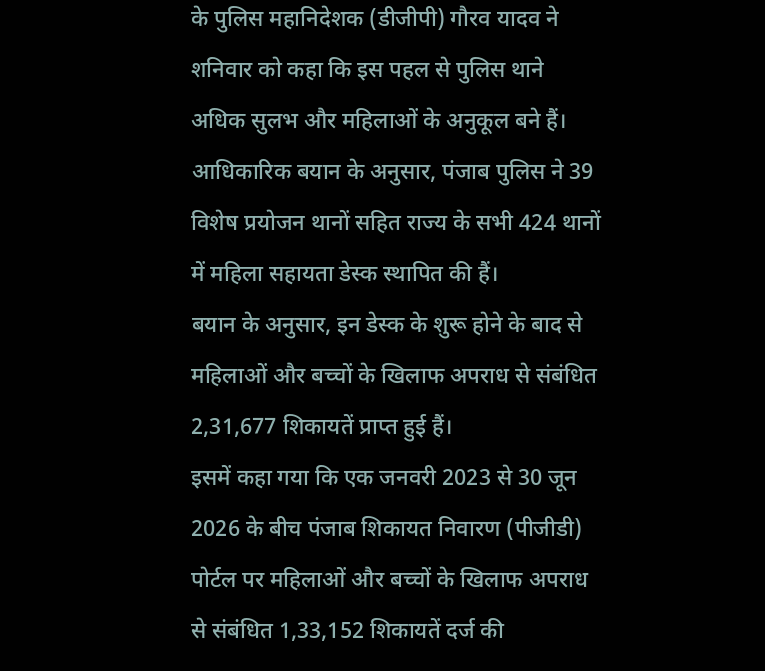के पुलिस महानिदेशक (डीजीपी) गौरव यादव ने शनिवार को कहा कि इस पहल से पुलिस थाने अधिक सुलभ और महिलाओं के अनुकूल बने हैं।
आधिकारिक बयान के अनुसार, पंजाब पुलिस ने 39 विशेष प्रयोजन थानों सहित राज्य के सभी 424 थानों में महिला सहायता डेस्क स्थापित की हैं।
बयान के अनुसार, इन डेस्क के शुरू होने के बाद से महिलाओं और बच्चों के खिलाफ अपराध से संबंधित 2,31,677 शिकायतें प्राप्त हुई हैं।
इसमें कहा गया कि एक जनवरी 2023 से 30 जून 2026 के बीच पंजाब शिकायत निवारण (पीजीडी) पोर्टल पर महिलाओं और बच्चों के खिलाफ अपराध से संबंधित 1,33,152 शिकायतें दर्ज की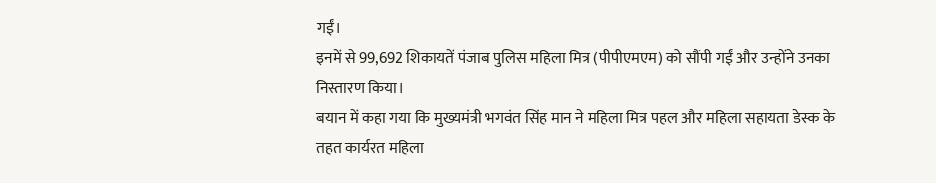गईं।
इनमें से 99,692 शिकायतें पंजाब पुलिस महिला मित्र (पीपीएमएम) को सौंपी गईं और उन्होंने उनका निस्तारण किया।
बयान में कहा गया कि मुख्यमंत्री भगवंत सिंह मान ने महिला मित्र पहल और महिला सहायता डेस्क के तहत कार्यरत महिला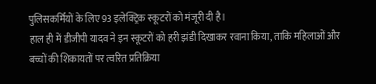पुलिसकर्मियों के लिए 93 इलेक्ट्रिक स्कूटरों को मंजूरी दी है।
हाल ही में डीजीपी यादव ने इन स्कूटरों को हरी झंडी दिखाकर रवाना किया, ताकि महिलाओं और बच्चों की शिकायतों पर त्वरित प्रतिक्रिया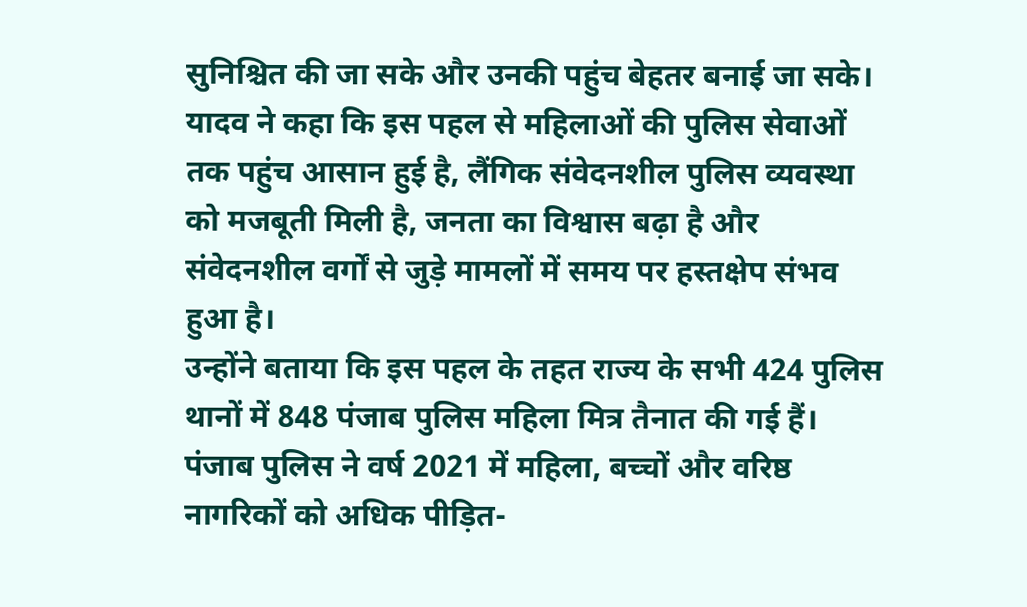सुनिश्चित की जा सके और उनकी पहुंच बेहतर बनाई जा सके।
यादव ने कहा कि इस पहल से महिलाओं की पुलिस सेवाओं तक पहुंच आसान हुई है, लैंगिक संवेदनशील पुलिस व्यवस्था को मजबूती मिली है, जनता का विश्वास बढ़ा है और संवेदनशील वर्गों से जुड़े मामलों में समय पर हस्तक्षेप संभव हुआ है।
उन्होंने बताया कि इस पहल के तहत राज्य के सभी 424 पुलिस थानों में 848 पंजाब पुलिस महिला मित्र तैनात की गई हैं।
पंजाब पुलिस ने वर्ष 2021 में महिला, बच्चों और वरिष्ठ नागरिकों को अधिक पीड़ित-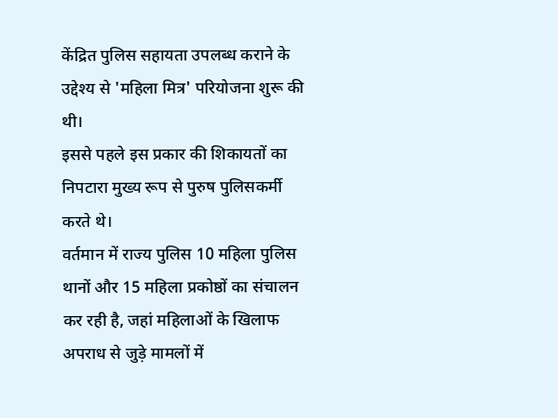केंद्रित पुलिस सहायता उपलब्ध कराने के उद्देश्य से 'महिला मित्र' परियोजना शुरू की थी।
इससे पहले इस प्रकार की शिकायतों का निपटारा मुख्य रूप से पुरुष पुलिसकर्मी करते थे।
वर्तमान में राज्य पुलिस 10 महिला पुलिस थानों और 15 महिला प्रकोष्ठों का संचालन कर रही है, जहां महिलाओं के खिलाफ अपराध से जुड़े मामलों में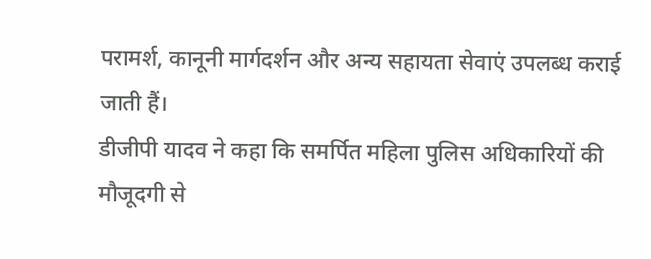परामर्श, कानूनी मार्गदर्शन और अन्य सहायता सेवाएं उपलब्ध कराई जाती हैं।
डीजीपी यादव ने कहा कि समर्पित महिला पुलिस अधिकारियों की मौजूदगी से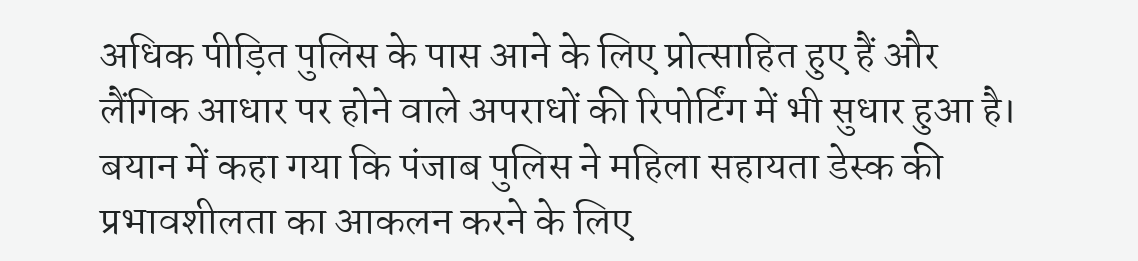अधिक पीड़ित पुलिस के पास आने के लिए प्रोत्साहित हुए हैं और लैंगिक आधार पर होने वाले अपराधों की रिपोर्टिंग में भी सुधार हुआ है।
बयान में कहा गया कि पंजाब पुलिस ने महिला सहायता डेस्क की प्रभावशीलता का आकलन करने के लिए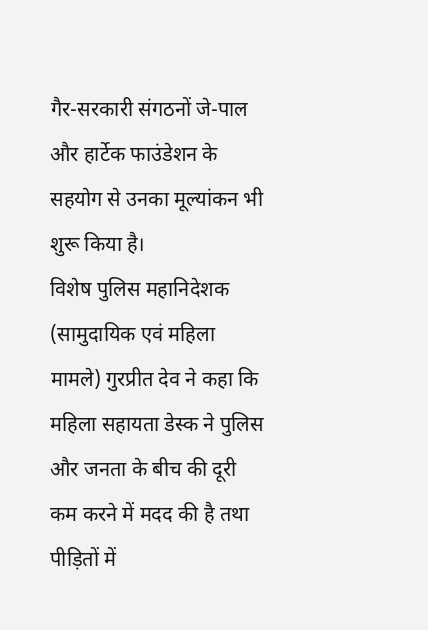गैर-सरकारी संगठनों जे-पाल और हार्टेक फाउंडेशन के सहयोग से उनका मूल्यांकन भी शुरू किया है।
विशेष पुलिस महानिदेशक (सामुदायिक एवं महिला मामले) गुरप्रीत देव ने कहा कि महिला सहायता डेस्क ने पुलिस और जनता के बीच की दूरी कम करने में मदद की है तथा पीड़ितों में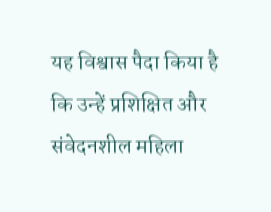यह विश्वास पैदा किया है कि उन्हें प्रशिक्षित और संवेदनशील महिला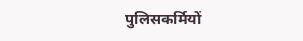पुलिसकर्मियों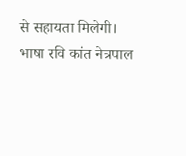से सहायता मिलेगी।
भाषा रवि कांत नेत्रपाल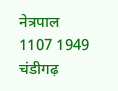नेत्रपाल
1107 1949 चंडीगढ़